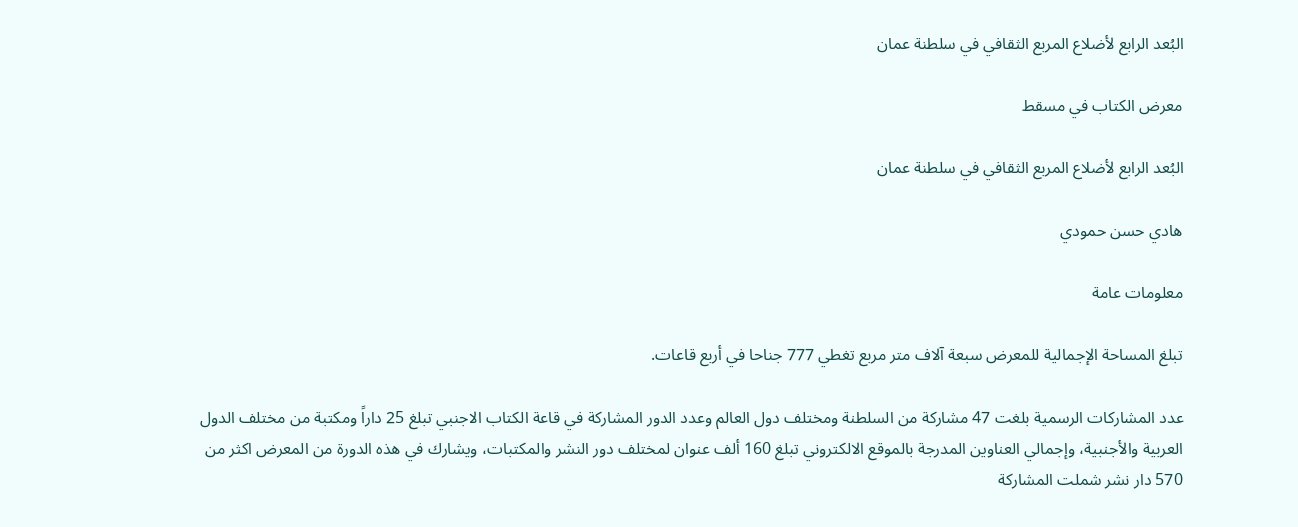البُعد الرابع لأضلاع المربع الثقافي في سلطنة عمان

معرض الكتاب في مسقط

البُعد الرابع لأضلاع المربع الثقافي في سلطنة عمان

هادي حسن حمودي

معلومات عامة

تبلغ المساحة الإجمالية للمعرض سبعة آلاف متر مربع تغطي 777 جناحا في أربع قاعات.

عدد المشاركات الرسمية بلغت 47 مشاركة من السلطنة ومختلف دول العالم وعدد الدور المشاركة في قاعة الكتاب الاجنبي تبلغ 25 داراً ومكتبة من مختلف الدول العربية والأجنبية، وإجمالي العناوين المدرجة بالموقع الالكتروني تبلغ 160 ألف عنوان لمختلف دور النشر والمكتبات، ويشارك في هذه الدورة من المعرض اكثر من 570 دار نشر شملت المشاركة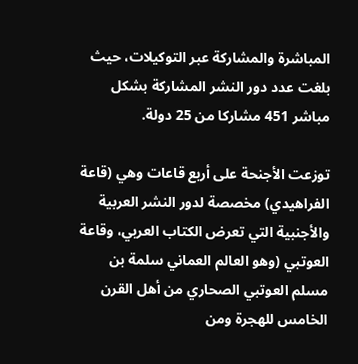المباشرة والمشاركة عبر التوكيلات، حيث بلغت عدد دور النشر المشاركة بشكل مباشر 451 مشاركا من 25 دولة.

توزعت الأجنحة على أربع قاعات وهي (قاعة الفراهيدي) مخصصة لدور النشر العربية والأجنبية التي تعرض الكتاب العربي، وقاعة العوتبي (وهو العالم العماني سلمة بن مسلم العوتبي الصحاري من أهل القرن الخامس للهجرة ومن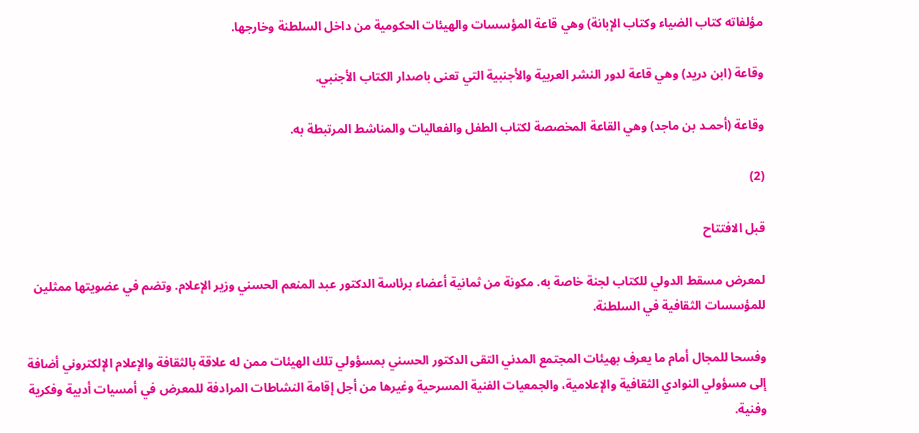مؤلفاته كتاب الضياء وكتاب الإبانة) وهي قاعة المؤسسات والهيئات الحكومية من داخل السلطنة وخارجها.

وقاعة (ابن دريد) وهي قاعة لدور النشر العربية والأجنبية التي تعنى باصدار الكتاب الأجنبي.

وقاعة (أحمـد بن ماجد) وهي القاعة المخصصة لكتاب الطفل والفعاليات والمناشط المرتبطة به.

(2)

قبل الافتتاح

لمعرض مسقط الدولي للكتاب لجنة خاصة به. مكونة من ثمانية أعضاء برئاسة الدكتور عبد المنعم الحسني وزير الإعلام. وتضم في عضويتها ممثلين للمؤسسات الثقافية في السلطنة.

وفسحا للمجال أمام ما يعرف بهيئات المجتمع المدني التقى الدكتور الحسني بمسؤولي تلك الهيئات ممن له علاقة بالثقافة والإعلام الإلكتروني أضافة إلى مسؤولي النوادي الثقافية والإعلامية، والجمعيات الفنية المسرحية وغيرها من أجل إقامة النشاطات المرادفة للمعرض في أمسيات أدبية وفكرية وفنية.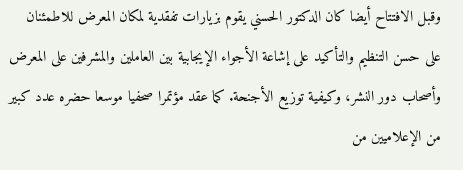وقبل الافتتاح أيضا كان الدكتور الحسني يقوم بزيارات تفقدية لمكان المعرض للاطمئنان على حسن التنظيم والتأكيد على إشاعة الأجواء الإيجابية بين العاملين والمشرفين على المعرض وأصحاب دور النشر، وكيفية توزيع الأجنحة. كما عقد مؤتمرا صحفيا موسعا حضره عدد كبير من الإعلاميين من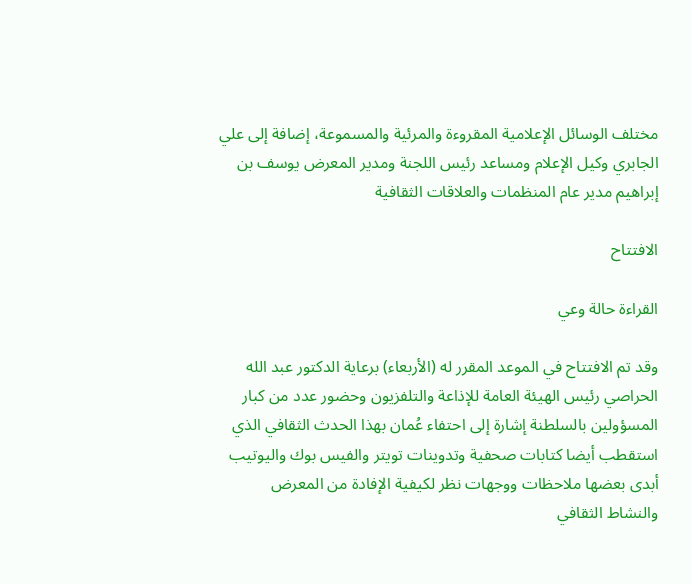مختلف الوسائل الإعلامية المقروءة والمرئية والمسموعة، إضافة إلى علي الجابري وكيل الإعلام ومساعد رئيس اللجنة ومدير المعرض يوسف بن إبراهيم مدير عام المنظمات والعلاقات الثقافية

الافتتاح

القراءة حالة وعي

وقد تم الافتتاح في الموعد المقرر له (الأربعاء) برعاية الدكتور عبد الله الحراصي رئيس الهيئة العامة للإذاعة والتلفزيون وحضور عدد من كبار المسؤولين بالسلطنة إشارة إلى احتفاء عُمان بهذا الحدث الثقافي الذي استقطب أيضا كتابات صحفية وتدوينات تويتر والفيس بوك واليوتيب أبدى بعضها ملاحظات ووجهات نظر لكيفية الإفادة من المعرض والنشاط الثقافي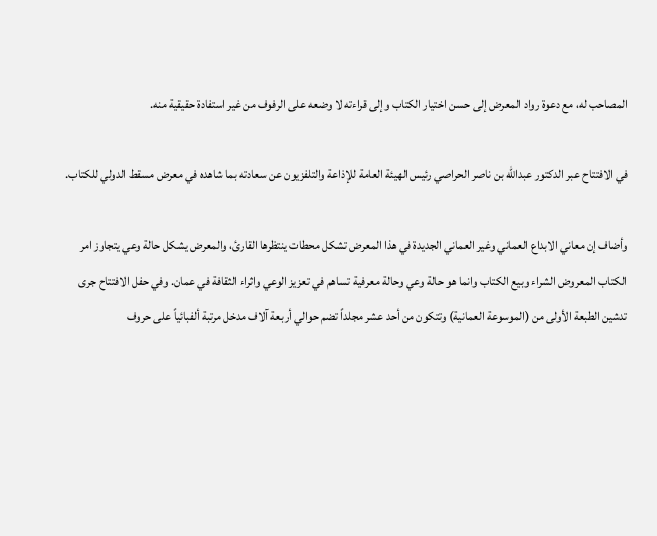المصاحب له، مع دعوة رواد المعرض إلى حسن اختيار الكتاب وإلى قراءته لا وضعه على الرفوف من غير استفادة حقيقية منه.

في الافتتاح عبر الدكتور عبدالله بن ناصر الحراصي رئيس الهيئة العامة للإذاعة والتلفزيون عن سعادته بما شاهده في معرض مسقط الدولي للكتاب.

وأضاف إن معاني الابداع العماني وغير العماني الجديدة في هذا المعرض تشكل محطات ينتظرها القارئ، والمعرض يشكل حالة وعي يتجاوز امر الكتاب المعروض الشراء وبيع الكتاب وانما هو حالة وعي وحالة معرفية تساهم في تعزيز الوعي واثراء الثقافة في عمان. وفي حفل الافتتاح جرى تدشين الطبعة الأولى من (الموسوعة العمانية) وتتكون من أحد عشر مجلداً تضم حوالي أربعة آلاف مدخل مرتبة ألفبائياً على حروف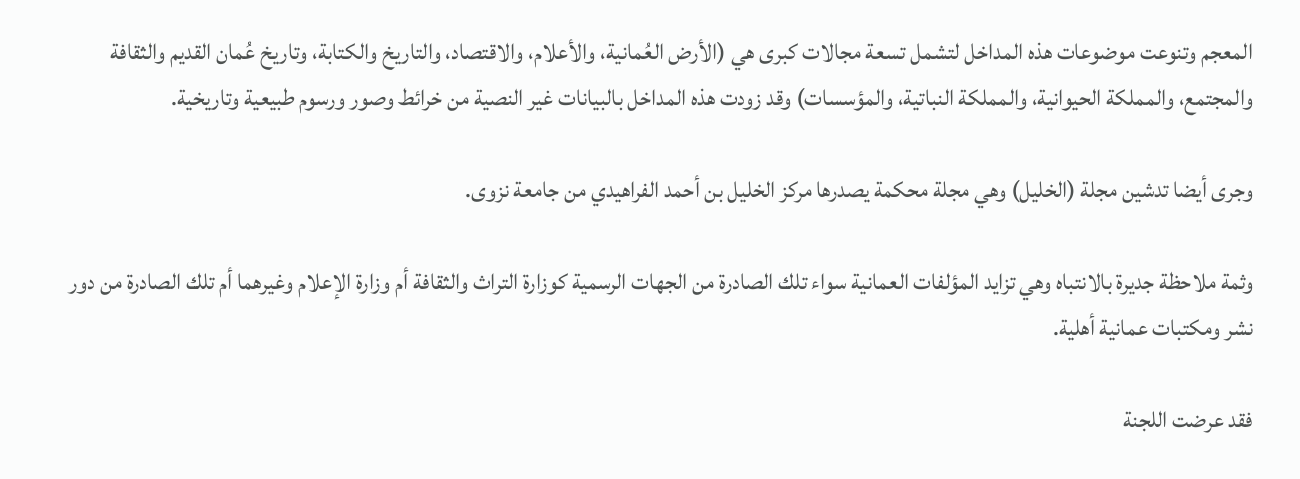المعجم وتنوعت موضوعات هذه المداخل لتشمل تسعة مجالات كبرى هي (الأرض العُمانية، والأعلام، والاقتصاد، والتاريخ والكتابة، وتاريخ عُمان القديم والثقافة والمجتمع، والمملكة الحيوانية، والمملكة النباتية، والمؤسسات) وقد زودت هذه المداخل بالبيانات غير النصية من خرائط وصور ورسوم طبيعية وتاريخية.

وجرى أيضا تدشين مجلة (الخليل) وهي مجلة محكمة يصدرها مركز الخليل بن أحمد الفراهيدي من جامعة نزوى.

وثمة ملاحظة جديرة بالانتباه وهي تزايد المؤلفات العمانية سواء تلك الصادرة من الجهات الرسمية كوزارة التراث والثقافة أم وزارة الإعلام وغيرهما أم تلك الصادرة من دور نشر ومكتبات عمانية أهلية.

فقد عرضت اللجنة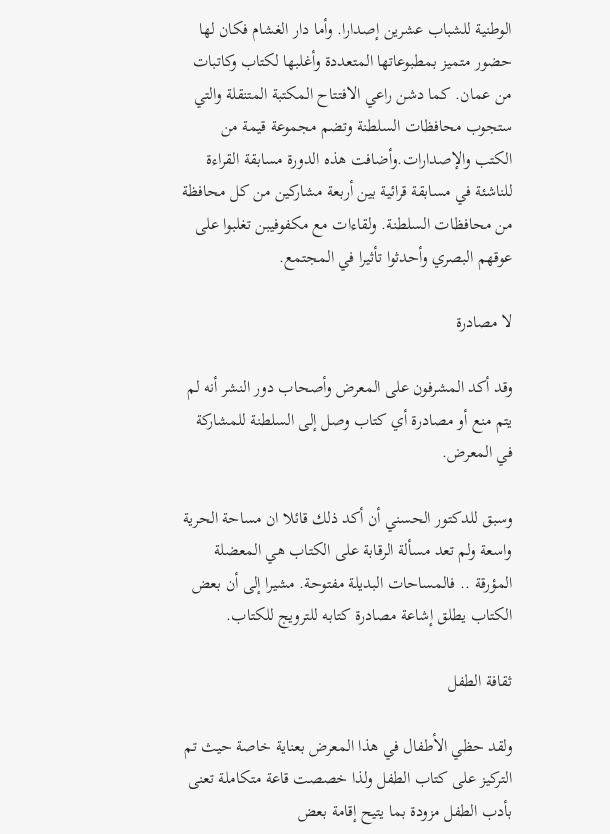الوطنية للشباب عشرين إصدارا. وأما دار الغشام فكان لها حضور متميز بمطبوعاتها المتعددة وأغلبها لكتاب وكاتبات من عمان. كما دشن راعي الافتتاح المكتبة المتنقلة والتي ستجوب محافظات السلطنة وتضم مجموعة قيمة من الكتب والإصدارات.وأضافت هذه الدورة مسابقة القراءة للناشئة في مسابقة قرائية بين أربعة مشاركين من كل محافظة من محافظات السلطنة. ولقاءات مع مكفوفيبن تغلبوا على عوقهم البصري وأحدثوا تأثيرا في المجتمع.

لا مصادرة

وقد أكد المشرفون على المعرض وأصحاب دور النشر أنه لم يتم منع أو مصادرة أي كتاب وصل إلى السلطنة للمشاركة في المعرض.

وسبق للدكتور الحسني أن أكد ذلك قائلا ان مساحة الحرية واسعة ولم تعد مسألة الرقابة على الكتاب هي المعضلة المؤرقة .. فالمساحات البديلة مفتوحة. مشيرا إلى أن بعض الكتاب يطلق إشاعة مصادرة كتابه للترويج للكتاب.

ثقافة الطفل

ولقد حظي الأطفال في هذا المعرض بعناية خاصة حيث تم التركيز على كتاب الطفل ولذا خصصت قاعة متكاملة تعنى بأدب الطفل مزودة بما يتيح إقامة بعض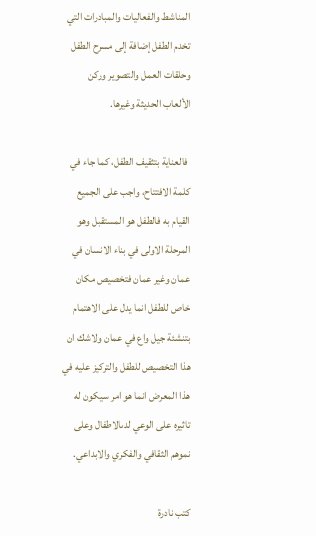المناشط والفعاليات والمبادرات التي تخدم الطفل إضافة إلى مسرح الطفل وحلقات العمل والتصوير وركن الألعاب الحديثة وغيرها.

 فالعناية بتثقيف الطفل، كما جاء في كلمة الافتتاح، واجب على الجميع القيام به فالطفل هو المستقبل وهو المرحلة الاولى في بناء الانسان في عمان وغير عمان فتخصيص مكان خاص للطفل انما يدل على الاهتمام بتنشئة جيل واع في عمان ولاشك ان هذا التخصيص للطفل والتركيز عليه في هذا المعرض انما هو امر سيكون له تاثيره على الوعي لدىالاطفال وعلى نموهم الثقافي والفكري والابداعي.

كتب نادرة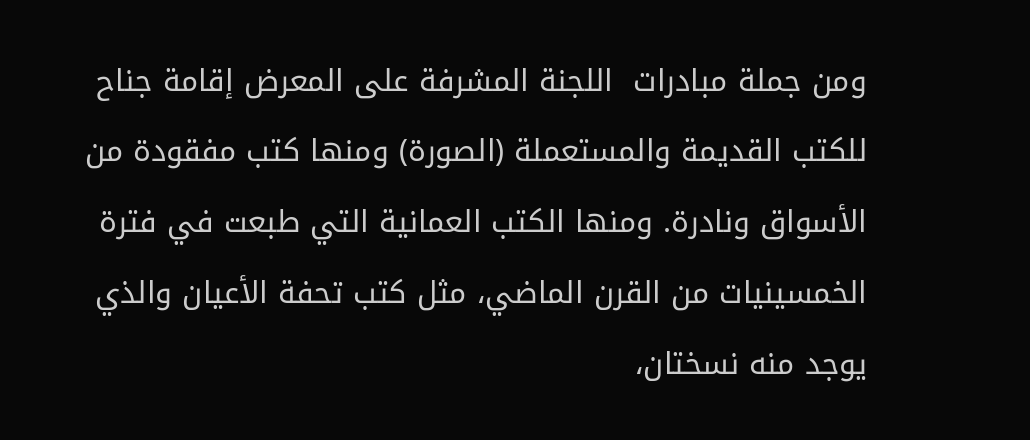ومن جملة مبادرات  اللجنة المشرفة على المعرض إقامة جناح للكتب القديمة والمستعملة (الصورة) ومنها كتب مفقودة من الأسواق ونادرة. ومنها الكتب العمانية التي طبعت في فترة الخمسينيات من القرن الماضي، مثل كتب تحفة الأعيان والذي يوجد منه نسختان،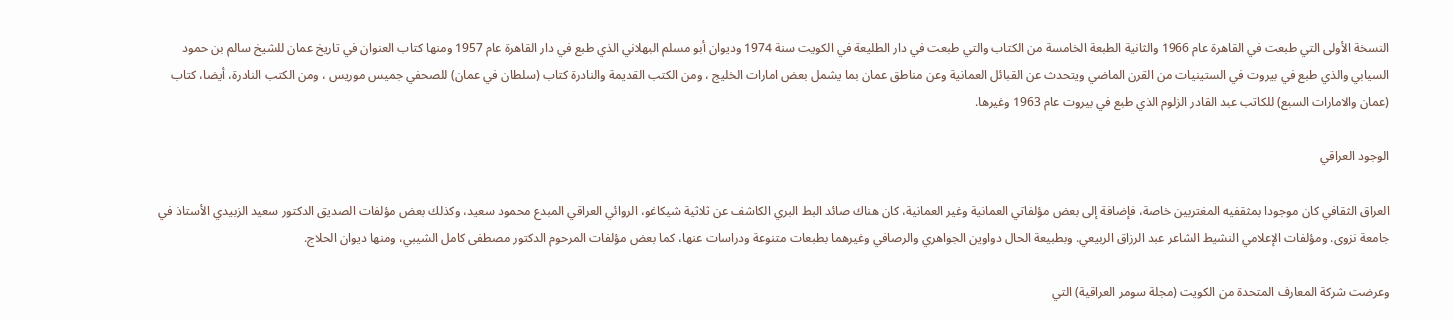النسخة الأولى التي طبعت في القاهرة عام 1966 والثانية الطبعة الخامسة من الكتاب والتي طبعت في دار الطليعة في الكويت سنة 1974 وديوان أبو مسلم البهلاني الذي طبع في دار القاهرة عام 1957 ومنها كتاب العنوان في تاريخ عمان للشيخ سالم بن حمود السيابي والذي طبع في بيروت في الستينيات من القرن الماضي ويتحدث عن القبائل العمانية وعن مناطق عمان بما يشمل بعض امارات الخليج ، ومن الكتب القديمة والنادرة كتاب (سلطان في عمان) للصحفي جميس موريس ، ومن الكتب النادرة، أيضا، كتاب (عمان والامارات السبع) للكاتب عبد القادر الزلوم الذي طبع في بيروت عام 1963 وغيرها.

الوجود العراقي

العراق الثقافي كان موجودا بمثقفيه المغتربين خاصة، فإضافة إلى بعض مؤلفاتي العمانية وغير العمانية، كان هناك صائد البط البري الكاشف عن ثلاثية شيكاغو، الروائي العراقي المبدع محمود سعيد، وكذلك بعض مؤلفات الصديق الدكتور سعيد الزبيدي الأستاذ في جامعة نزوى. ومؤلفات الإعلامي النشيط الشاعر عبد الرزاق الربيعي. وبطبيعة الحال دواوين الجواهري والرصافي وغيرهما بطبعات متنوعة ودراسات عنها، كما بعض مؤلفات المرحوم الدكتور مصطفى كامل الشيبي، ومنها ديوان الحلاج.

وعرضت شركة المعارف المتحدة من الكويت (مجلة سومر العراقية) التي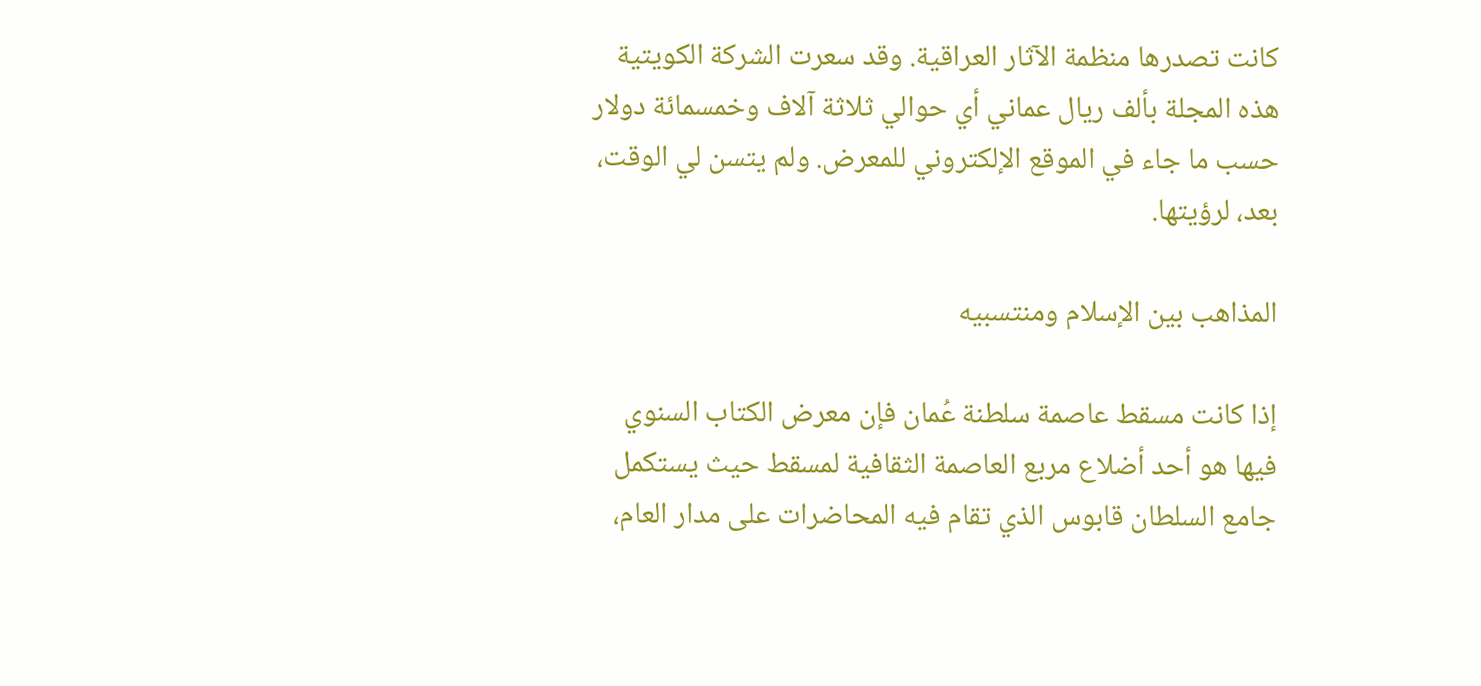كانت تصدرها منظمة الآثار العراقية. وقد سعرت الشركة الكويتية هذه المجلة بألف ريال عماني أي حوالي ثلاثة آلاف وخمسمائة دولار حسب ما جاء في الموقع الإلكتروني للمعرض. ولم يتسن لي الوقت، بعد، لرؤيتها.

المذاهب بين الإسلام ومنتسبيه

إذا كانت مسقط عاصمة سلطنة عُمان فإن معرض الكتاب السنوي فيها هو أحد أضلاع مربع العاصمة الثقافية لمسقط حيث يستكمل جامع السلطان قابوس الذي تقام فيه المحاضرات على مدار العام،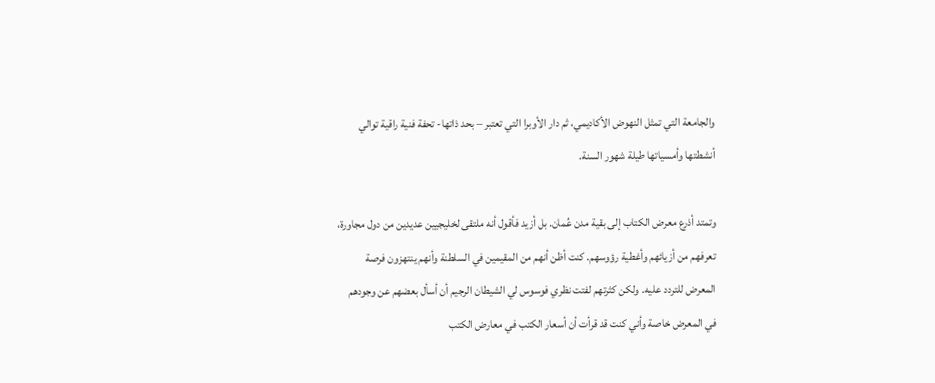والجامعة التي تمثل النهوض الأكاديمي، ثم دار الأوبرا التي تعتبر – بحد ذاتها- تحفة فنية راقية توالي أنشطتها وأمسياتها طيلة شهور السنة.

وتمتد أذرع معرض الكتاب إلى بقية مدن عُمان. بل أزيد فأقول أنه ملتقى لخليجيين عديدين من دول مجاورة، تعرفهم من أزيائهم وأغطية رؤوسهم. كنت أظن أنهم من المقيمين في السلطنة وأنهم ينتهزون فرصة المعرض للتردد عليه. ولكن كثرتهم لفتت نظري فوسوس لي الشيطان الرجيم أن أسأل بعضهم عن وجودهم في المعرض خاصة وأني كنت قد قرأت أن أسعار الكتب في معارض الكتب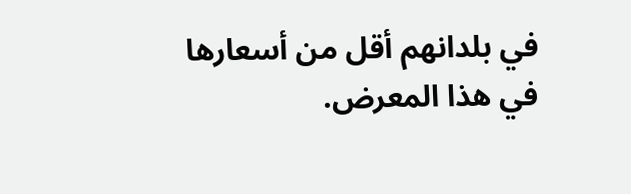في بلدانهم أقل من أسعارها في هذا المعرض.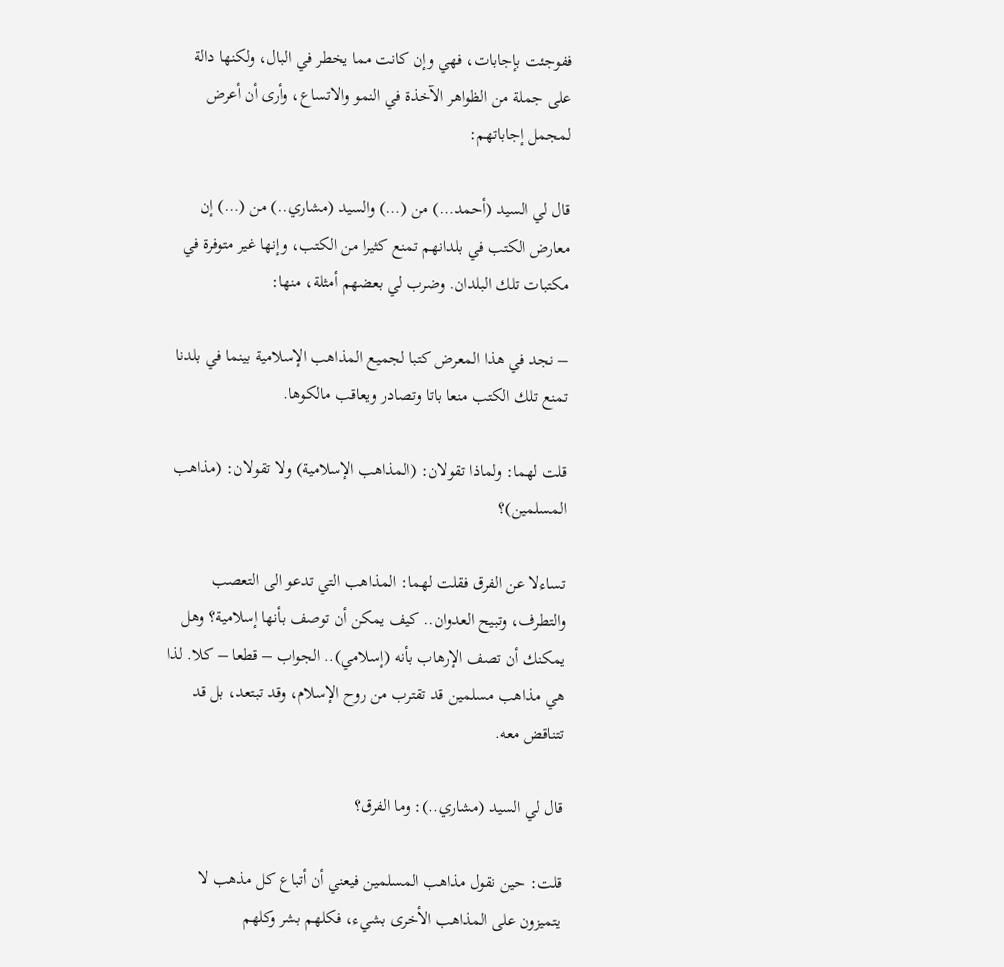ففوجئت بإجابات، فهي وإن كانت مما يخطر في البال، ولكنها دالة على جملة من الظواهر الآخذة في النمو والاتساع، وأرى أن أعرض لمجمل إجاباتهم:

قال لي السيد (أحمد…) من (…) والسيد (مشاري..) من (…) إن معارض الكتب في بلدانهم تمنع كثيرا من الكتب، وإنها غير متوفرة في مكتبات تلك البلدان. وضرب لي بعضهم أمثلة، منها:

– نجد في هذا المعرض كتبا لجميع المذاهب الإسلامية بينما في بلدنا تمنع تلك الكتب منعا باتا وتصادر ويعاقب مالكوها.

قلت لهما: ولماذا تقولان: (المذاهب الإسلامية) ولا تقولان: (مذاهب المسلمين)؟

تساءلا عن الفرق فقلت لهما: المذاهب التي تدعو الى التعصب والتطرف، وتبيح العدوان.. كيف يمكن أن توصف بأنها إسلامية؟ وهل يمكنك أن تصف الإرهاب بأنه (إسلامي).. الجواب – قطعا – كلا. لذا هي مذاهب مسلمين قد تقترب من روح الإسلام، وقد تبتعد، بل قد تتناقض معه.

قال لي السيد (مشاري..): وما الفرق؟

قلت: حين نقول مذاهب المسلمين فيعني أن أتباع كل مذهب لا يتميزون على المذاهب الأخرى بشيء، فكلهم بشر وكلهم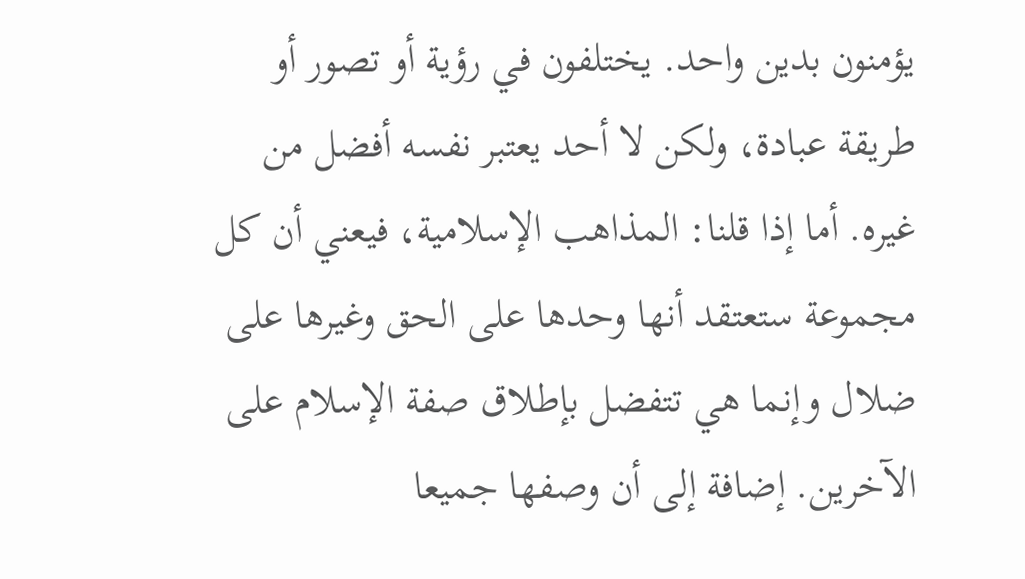يؤمنون بدين واحد. يختلفون في رؤية أو تصور أو طريقة عبادة، ولكن لا أحد يعتبر نفسه أفضل من غيره. أما إذا قلنا: المذاهب الإسلامية، فيعني أن كل مجموعة ستعتقد أنها وحدها على الحق وغيرها على ضلال وإنما هي تتفضل بإطلاق صفة الإسلام على الآخرين. إضافة إلى أن وصفها جميعا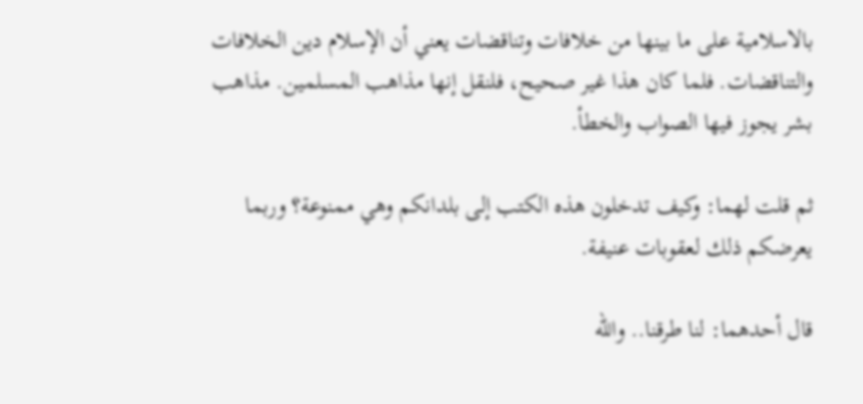بالاسلامية على ما بينها من خلافات وتناقضات يعني أن الإسلام دين الخلافات والتناقضات. فلما كان هذا غير صحيح، فلنقل إنها مذاهب المسلمين. مذاهب بشر يجوز فيها الصواب والخطأ.

ثم قلت لهما: وكيف تدخلون هذه الكتب إلى بلدانكم وهي ممنوعة؟ وربما يعرضكم ذلك لعقوبات عنيفة.

قال أحدهما: لنا طرقنا.. والله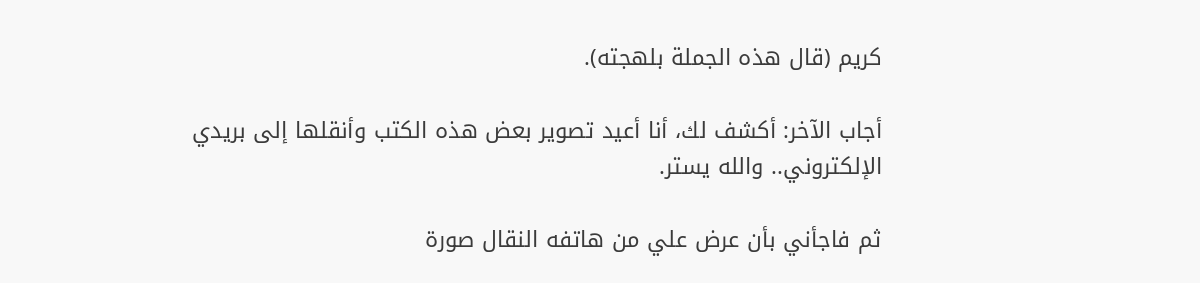كريم (قال هذه الجملة بلهجته).

أجاب الآخر: أكشف لك، أنا أعيد تصوير بعض هذه الكتب وأنقلها إلى بريدي الإلكتروني.. والله يستر.

ثم فاجأني بأن عرض علي من هاتفه النقال صورة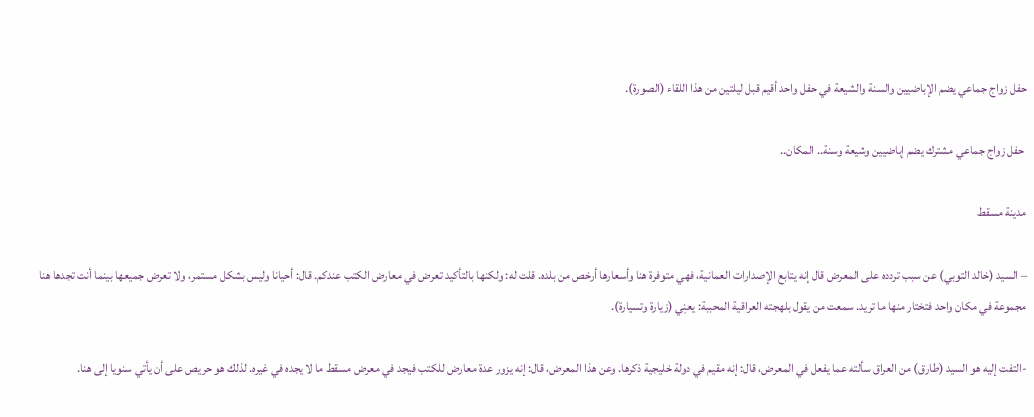حفل زواج جماعي يضم الإباضيين والسنة والشيعة في حفل واحد أقيم قبل ليلتين من هذا اللقاء (الصورة).

 حفل زواج جماعي مشترك يضم إباضيين وشيعة وسنة.. المكان..

مدينة مسقط

– السيد (خالد التوبي) عن سبب تردده على المعرض قال إنه يتابع الإصدارات العمانية، فهي متوفرة هنا وأسعارها أرخص من بلده. قلت له: ولكنها بالتأكيد تعرض في معارض الكتب عندكم. قال: أحيانا وليس بشكل مستمر، ولا تعرض جميعها بينما أنت تجدها هنا مجموعة في مكان واحد فتختار منها ما تريد. سمعت من يقول بلهجته العراقية المحببة: يعنِي (زيارة وتسيارة).

-التفت إليه هو السيد (طارق) من العراق سألته عما يفعل في المعرض، قال: إنه مقيم في دولة خليجية ذكرها. وعن هذا المعرض، قال: إنه يزور عدة معارض للكتب فيجد في معرض مسقط ما لا يجده في غيره. لذلك هو حريص على أن يأتي سنويا إلى هنا.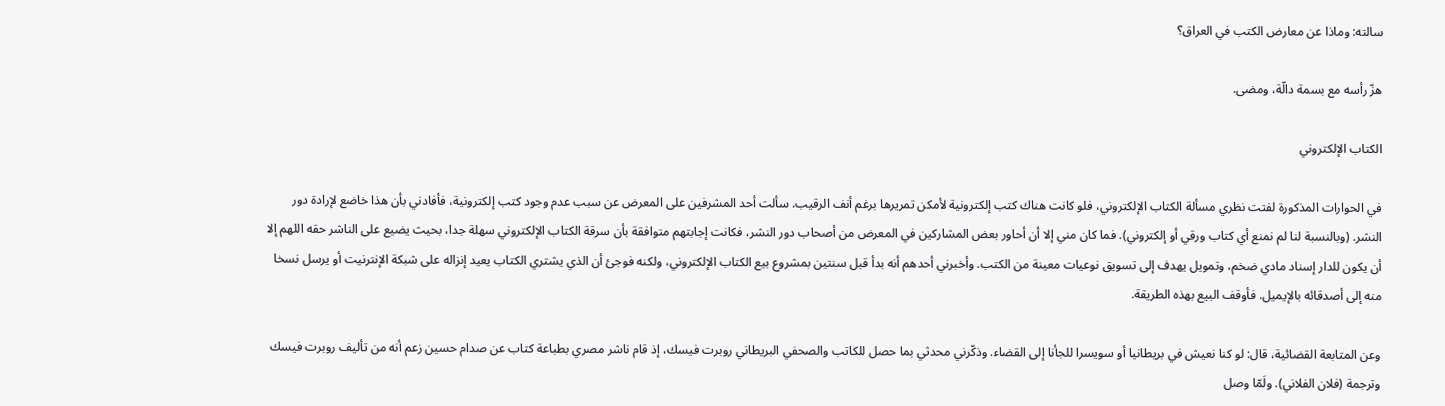سالته: وماذا عن معارض الكتب في العراق؟

هزّ رأسه مع بسمة دالّة، ومضى.

الكتاب الإلكتروني

في الحوارات المذكورة لفتت نظري مسألة الكتاب الإلكتروني، فلو كانت هناك كتب إلكترونية لأمكن تمريرها برغم أنف الرقيب. سألت أحد المشرفين على المعرض عن سبب عدم وجود كتب إلكترونية، فأفادني بأن هذا خاضع لإرادة دور النشر. (وبالنسبة لنا لم نمنع أي كتاب ورقي أو إلكتروني). فما كان مني إلا أن أحاور بعض المشاركين في المعرض من أصحاب دور النشر، فكانت إجابتهم متوافقة بأن سرقة الكتاب الإلكتروني سهلة جدا، بحيث يضيع على الناشر حقه اللهم إلا أن يكون للدار إسناد مادي ضخم، وتمويل يهدف إلى تسويق نوعيات معينة من الكتب. وأخبرني أحدهم أنه بدأ قبل سنتين بمشروع بيع الكتاب الإلكتروني، ولكنه فوجئ أن الذي يشتري الكتاب يعيد إنزاله على شبكة الإنترنيت أو يرسل نسخا منه إلى أصدقائه بالإيميل. فأوقف البيع بهذه الطريقة.

وعن المتابعة القضائية، قال: لو كنا نعيش في بريطانيا أو سويسرا للجأنا إلى القضاء. وذكّرني محدثي بما حصل للكاتب والصحفي البريطاني روبرت فيسك، إذ قام ناشر مصري بطباعة كتاب عن صدام حسين زعم أنه من تأليف روبرت فيسك وترجمة (فلان الفلاني). ولَمّا وصل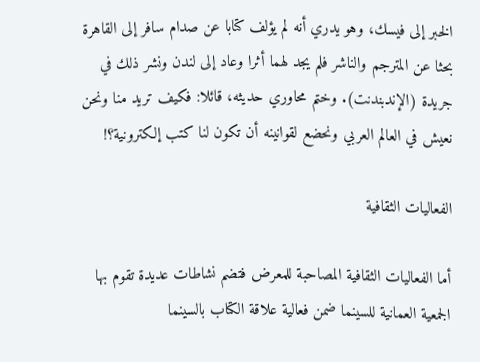الخبر إلى فيسك، وهو يدري أنه لم يؤلف كتابا عن صدام سافر إلى القاهرة بحثا عن المترجم والناشر فلم يجد لهما أثرا وعاد إلى لندن ونشر ذلك في جريدة (الإندبندنت). وختم محاوري حديثه، قائلا: فكيف تريد منا ونحن نعيش في العالم العربي ونحضع لقوانينه أن تكون لنا كتب إلكترونية؟!

الفعاليات الثقافية

أما الفعاليات الثقافية المصاحبة للمعرض فتضم نشاطات عديدة تقوم بها الجمعية العمانية للسينما ضمن فعالية علاقة الكتاب بالسينما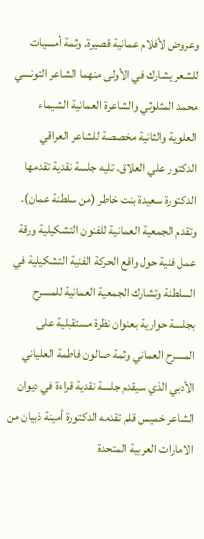وعروض لأفلام عمانية قصيرة. وثمة أمسيات للشعر يشارك في الأولى منهما الشاعر التونسي محمد المثلوثي والشاعرة العمانية الشيماء العلوية والثانية مخصصة للشاعر العراقي الدكتور علي العلاق. تليه جلسة نقدية تقدمها الدكتورة سعيدة بنت خاطر (من سلطنة عمان). وتقدم الجمعية العمانية للفنون التشكيلية ورقة عمل فنية حول واقع الحركة الفنية التشكيلية في السلطنة وتشارك الجمعية العمانية للمسرح بجلسة حوارية بعنوان نظرة مستقبلية على المسرح العماني وثمة صالون فاطمة العلياني الأدبي الذي سيقدم جلسة نقدية قراءة في ديوان الشاعر خميس قلم تقدمه الدكتورة أمينة ذبيان من الامارات العربية المتحدة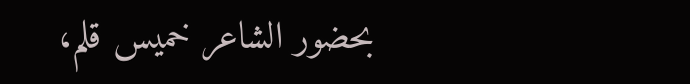بحضور الشاعر خميس قلم،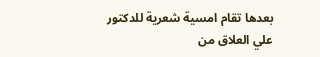بعدها تقام امسية شعرية للدكتور علي العلاق من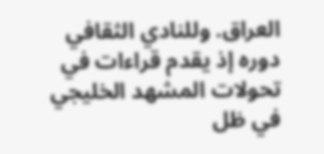العراق. وللنادي الثقافي دوره إذ يقدم قراءات في تحولات المشهد الخليجي في ظل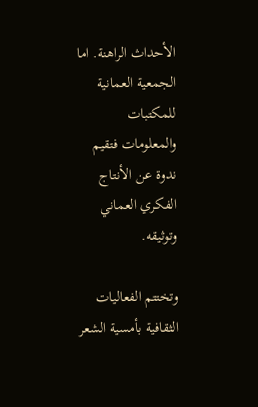الأحداث الراهنة. اما الجمعية العمانية للمكتبات والمعلومات فتقيم ندوة عن الأنتاج الفكري العماني وتوثيقه.

وتختتم الفعاليات الثقافية بأمسية الشعر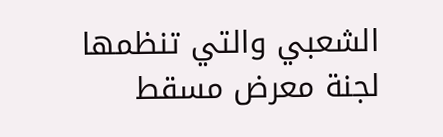الشعبي والتي تنظمها لجنة معرض مسقط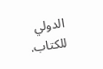الدولي للكتاب.